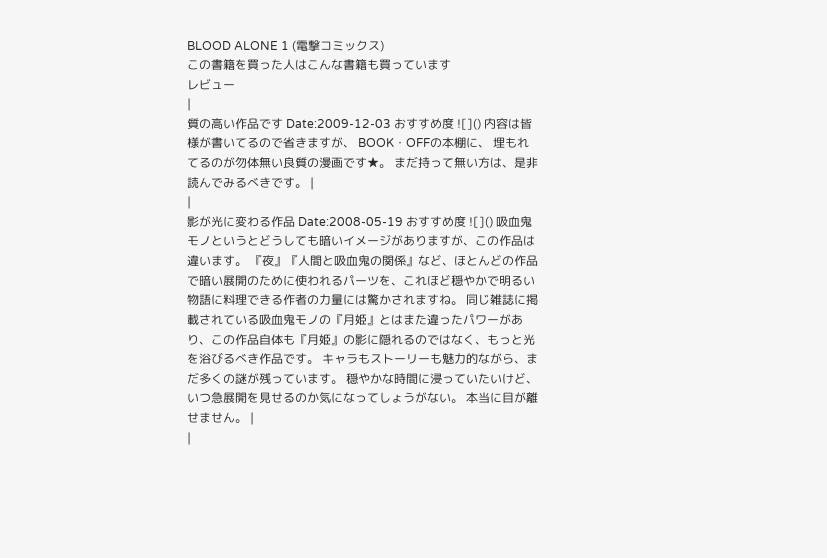BLOOD ALONE 1 (電撃コミックス)
この書籍を買った人はこんな書籍も買っています
レビュー
|
質の高い作品です Date:2009-12-03 おすすめ度 ![]() 内容は皆様が書いてるので省きますが、 BOOK・OFFの本棚に、 埋もれてるのが勿体無い良質の漫画です★。 まだ持って無い方は、是非読んでみるべきです。 |
|
影が光に変わる作品 Date:2008-05-19 おすすめ度 ![]() 吸血鬼モノというとどうしても暗いイメージがありますが、この作品は違います。 『夜』『人間と吸血鬼の関係』など、ほとんどの作品で暗い展開のために使われるパーツを、これほど穏やかで明るい物語に料理できる作者の力量には驚かされますね。 同じ雑誌に掲載されている吸血鬼モノの『月姫』とはまた違ったパワーがあり、この作品自体も『月姫』の影に隠れるのではなく、もっと光を浴びるべき作品です。 キャラもストーリーも魅力的ながら、まだ多くの謎が残っています。 穏やかな時間に浸っていたいけど、いつ急展開を見せるのか気になってしょうがない。 本当に目が離せません。 |
|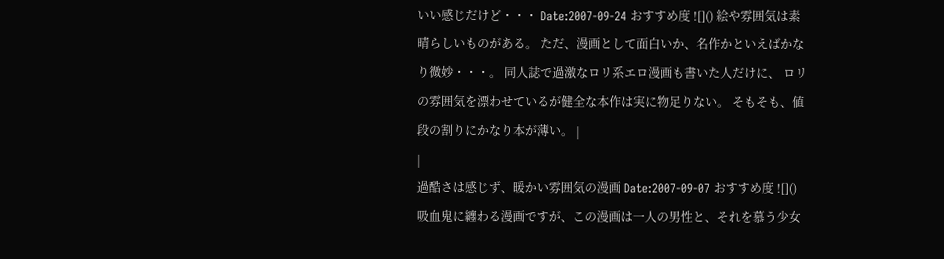いい感じだけど・・・ Date:2007-09-24 おすすめ度 ![]() 絵や雰囲気は素晴らしいものがある。 ただ、漫画として面白いか、名作かといえばかなり微妙・・・。 同人誌で過激なロリ系エロ漫画も書いた人だけに、 ロリの雰囲気を漂わせているが健全な本作は実に物足りない。 そもそも、値段の割りにかなり本が薄い。 |
|
過酷さは感じず、暖かい雰囲気の漫画 Date:2007-09-07 おすすめ度 ![]() 吸血鬼に纏わる漫画ですが、この漫画は一人の男性と、それを慕う少女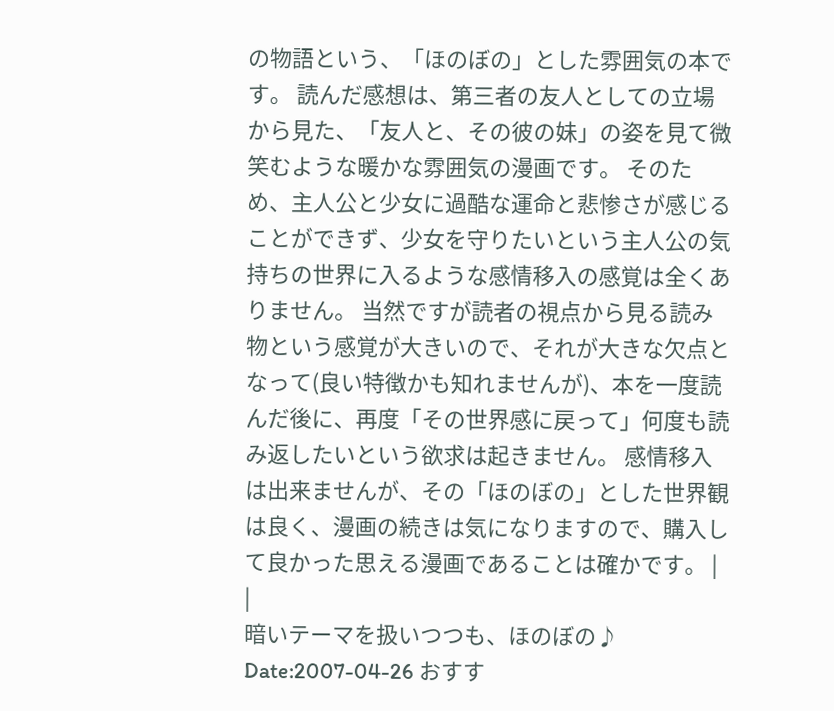の物語という、「ほのぼの」とした雰囲気の本です。 読んだ感想は、第三者の友人としての立場から見た、「友人と、その彼の妹」の姿を見て微笑むような暖かな雰囲気の漫画です。 そのため、主人公と少女に過酷な運命と悲惨さが感じることができず、少女を守りたいという主人公の気持ちの世界に入るような感情移入の感覚は全くありません。 当然ですが読者の視点から見る読み物という感覚が大きいので、それが大きな欠点となって(良い特徴かも知れませんが)、本を一度読んだ後に、再度「その世界感に戻って」何度も読み返したいという欲求は起きません。 感情移入は出来ませんが、その「ほのぼの」とした世界観は良く、漫画の続きは気になりますので、購入して良かった思える漫画であることは確かです。 |
|
暗いテーマを扱いつつも、ほのぼの♪ Date:2007-04-26 おすす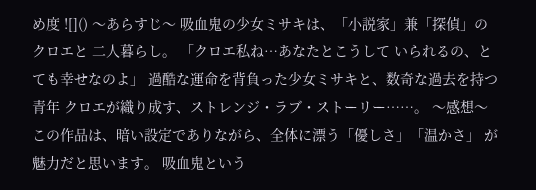め度 ![]() 〜あらすじ〜 吸血鬼の少女ミサキは、「小説家」兼「探偵」のクロエと 二人暮らし。 「クロエ私ね…あなたとこうして いられるの、とても幸せなのよ」 過酷な運命を背負った少女ミサキと、数奇な過去を持つ青年 クロエが織り成す、ストレンジ・ラブ・ストーリー……。 〜感想〜 この作品は、暗い設定でありながら、全体に漂う「優しさ」「温かさ」 が魅力だと思います。 吸血鬼という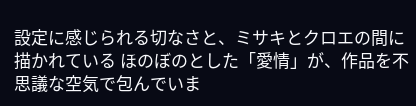設定に感じられる切なさと、ミサキとクロエの間に描かれている ほのぼのとした「愛情」が、作品を不思議な空気で包んでいま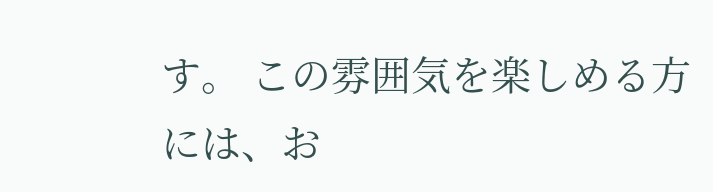す。 この雰囲気を楽しめる方には、お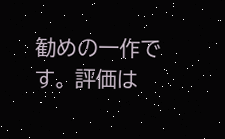勧めの一作です。 評価は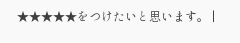★★★★★をつけたいと思います。 |